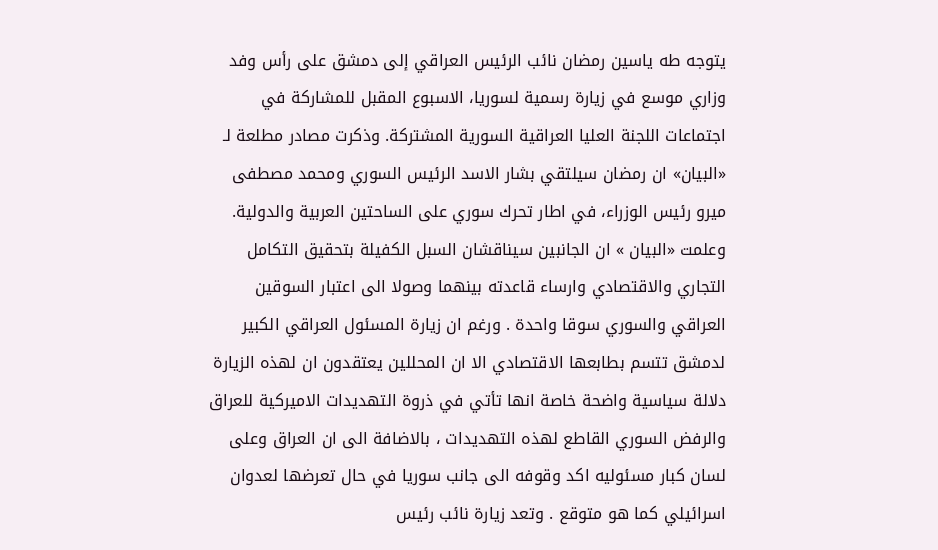يتوجه طه ياسين رمضان نائب الرئيس العراقي إلى دمشق على رأس وفد وزاري موسع في زيارة رسمية لسوريا، الاسبوع المقبل للمشاركة في اجتماعات اللجنة العليا العراقية السورية المشتركة. وذكرت مصادر مطلعة لـ «البيان» ان رمضان سيلتقي بشار الاسد الرئيس السوري ومحمد مصطفى ميرو رئيس الوزراء، في اطار تحرك سوري على الساحتين العربية والدولية. وعلمت «البيان » ان الجانبين سيناقشان السبل الكفيلة بتحقيق التكامل التجاري والاقتصادي وارساء قاعدته بينهما وصولا الى اعتبار السوقين العراقي والسوري سوقا واحدة . ورغم ان زيارة المسئول العراقي الكبير لدمشق تتسم بطابعها الاقتصادي الا ان المحللين يعتقدون ان لهذه الزيارة دلالة سياسية واضحة خاصة انها تأتي في ذروة التهديدات الاميركية للعراق والرفض السوري القاطع لهذه التهديدات ، بالاضافة الى ان العراق وعلى لسان كبار مسئوليه اكد وقوفه الى جانب سوريا في حال تعرضها لعدوان اسرائيلي كما هو متوقع . وتعد زيارة نائب رئيس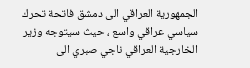الجمهورية العراقي الى دمشق فاتحة تحرك سياسي عراقي واسع ، حيث سيتوجه وزير الخارجية العراقي ناجي صبري الى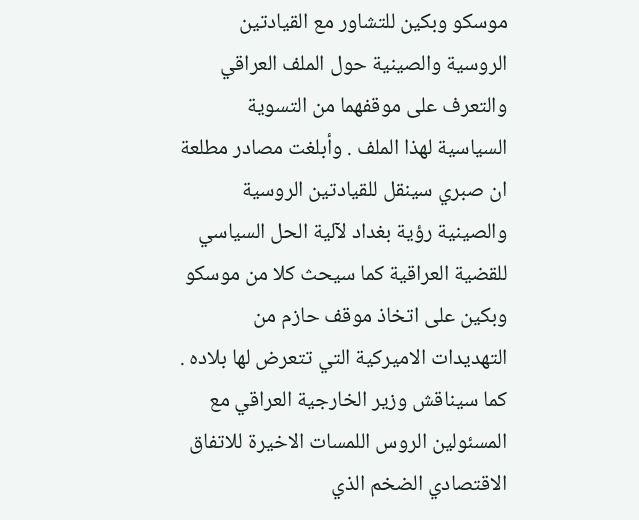موسكو وبكين للتشاور مع القيادتين الروسية والصينية حول الملف العراقي والتعرف على موقفهما من التسوية السياسية لهذا الملف . وأبلغت مصادر مطلعة ان صبري سينقل للقيادتين الروسية والصينية رؤية بغداد لآلية الحل السياسي للقضية العراقية كما سيحث كلا من موسكو وبكين على اتخاذ موقف حازم من التهديدات الاميركية التي تتعرض لها بلاده . كما سيناقش وزير الخارجية العراقي مع المسئولين الروس اللمسات الاخيرة للاتفاق الاقتصادي الضخم الذي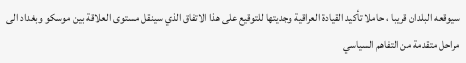سيوقعه البلدان قريبا ، حاملا تأكيد القيادة العراقية وجديتها للتوقيع على هذا الاتفاق الذي سينقل مستوى العلاقة بين موسكو وبغداد الى مراحل متقدمة من التفاهم السياسي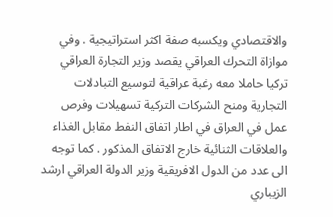والاقتصادي ويكسبه صفة اكثر استراتيجية . وفي موازاة التحرك العراقي يقصد وزير التجارة العراقي تركيا حاملا معه رغبة عراقية لتوسيع التبادلات التجارية ومنح الشركات التركية تسهيلات وفرص عمل في العراق في اطار اتفاق النفط مقابل الغذاء والعلاقات الثنائية خارج الاتفاق المذكور . كما توجه الى عدد من الدول الافريقية وزير الدولة العراقي ارشد الزيباري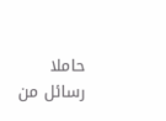حاملا رسائل من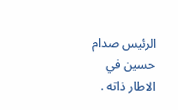الرئيس صدام حسين في الاطار ذاته .